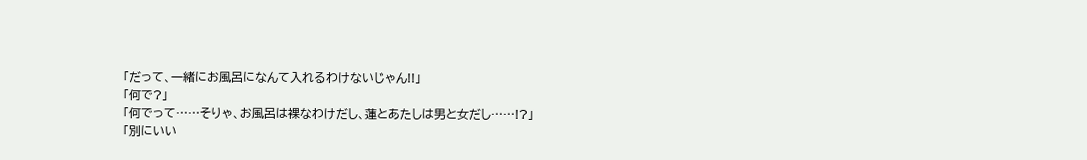「だって、一緒にお風呂になんて入れるわけないじゃん!!」
「何で?」
「何でって……そりゃ、お風呂は裸なわけだし、蓮とあたしは男と女だし……!?」
「別にいい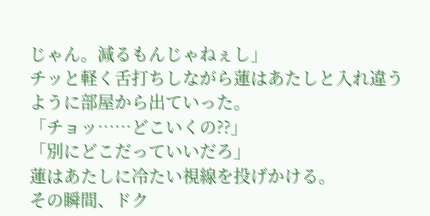じゃん。減るもんじゃねぇし」
チッと軽く舌打ちしながら蓮はあたしと入れ違うように部屋から出ていった。
「チョッ……どこいくの??」
「別にどこだっていいだろ」
蓮はあたしに冷たい視線を投げかける。
その瞬間、ドク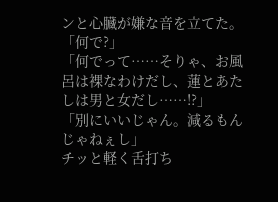ンと心臓が嫌な音を立てた。
「何で?」
「何でって……そりゃ、お風呂は裸なわけだし、蓮とあたしは男と女だし……!?」
「別にいいじゃん。減るもんじゃねぇし」
チッと軽く舌打ち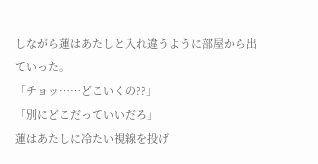しながら蓮はあたしと入れ違うように部屋から出ていった。
「チョッ……どこいくの??」
「別にどこだっていいだろ」
蓮はあたしに冷たい視線を投げ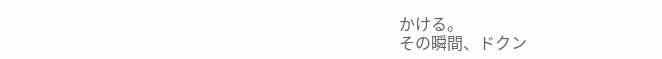かける。
その瞬間、ドクン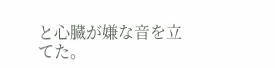と心臓が嫌な音を立てた。